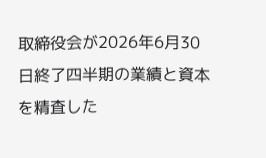取締役会が2026年6月30日終了四半期の業績と資本を精査した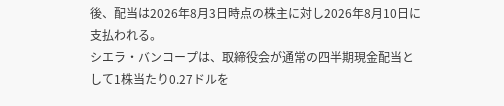後、配当は2026年8月3日時点の株主に対し2026年8月10日に支払われる。
シエラ・バンコープは、取締役会が通常の四半期現金配当として1株当たり0.27ドルを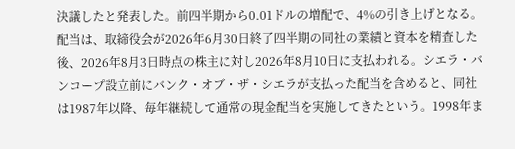決議したと発表した。前四半期から0.01ドルの増配で、4%の引き上げとなる。配当は、取締役会が2026年6月30日終了四半期の同社の業績と資本を精査した後、2026年8月3日時点の株主に対し2026年8月10日に支払われる。シエラ・バンコープ設立前にバンク・オブ・ザ・シエラが支払った配当を含めると、同社は1987年以降、毎年継続して通常の現金配当を実施してきたという。1998年ま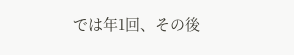では年1回、その後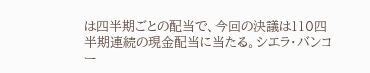は四半期ごとの配当で、今回の決議は110四半期連続の現金配当に当たる。シエラ・バンコー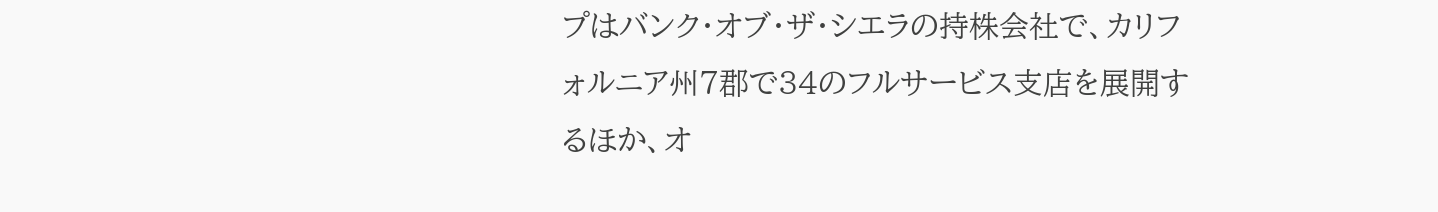プはバンク・オブ・ザ・シエラの持株会社で、カリフォルニア州7郡で34のフルサービス支店を展開するほか、オ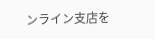ンライン支店を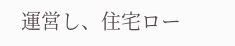運営し、住宅ロー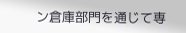ン倉庫部門を通じて専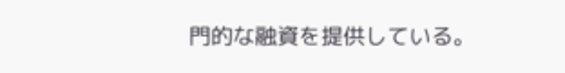門的な融資を提供している。